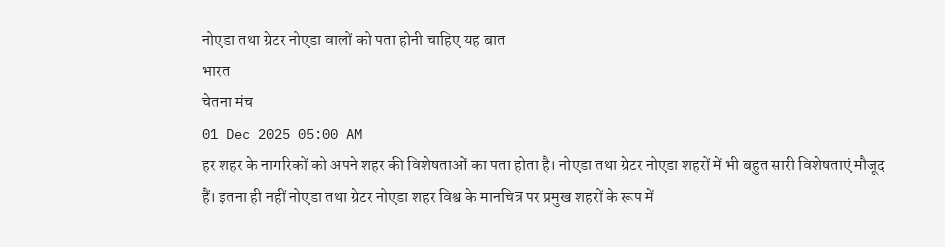नोएडा तथा ग्रेटर नोएडा वालों को पता होनी चाहिए यह बात
भारत
चेतना मंच
01 Dec 2025 05:00 AM
हर शहर के नागरिकों को अपने शहर की विशेषताओं का पता होता है। नोएडा तथा ग्रेटर नोएडा शहरों में भी बहुत सारी विशेषताएं मौजूद हैं। इतना ही नहीं नोएडा तथा ग्रेटर नोएडा शहर विश्व के मानचित्र पर प्रमुख शहरों के रूप में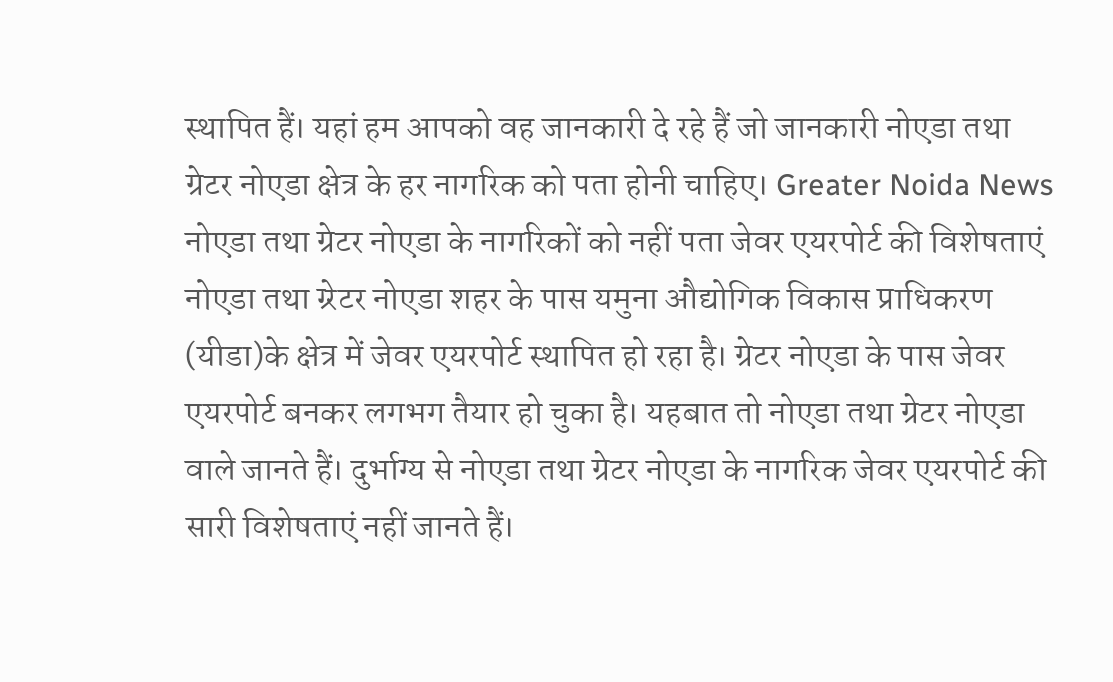स्थापित हैं। यहां हम आपको वह जानकारी दे रहे हैं जो जानकारी नोएडा तथा ग्रेटर नोएडा क्षेत्र के हर नागरिक को पता होनी चाहिए। Greater Noida News
नोएडा तथा ग्रेटर नोएडा के नागरिकों को नहीं पता जेवर एयरपोर्ट की विशेषताएं
नोएडा तथा ग्र्रेटर नोएडा शहर के पास यमुना औद्योगिक विकास प्राधिकरण (यीडा)के क्षेत्र में जेवर एयरपोर्ट स्थापित हो रहा है। ग्रेटर नोएडा के पास जेवर एयरपोर्ट बनकर लगभग तैयार हो चुका है। यहबात तो नोएडा तथा ग्रेटर नोएडा वाले जानते हैं। दुर्भाग्य से नोएडा तथा ग्रेटर नोएडा के नागरिक जेवर एयरपोर्ट की सारी विशेषताएं नहीं जानते हैं।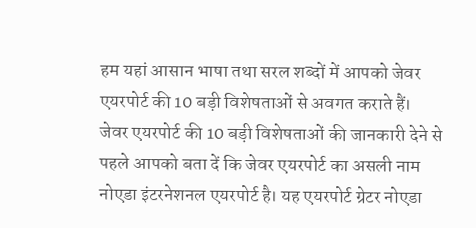हम यहां आसान भाषा तथा सरल शब्दों में आपको जेवर एयरपोर्ट की 10 बड़ी विशेषताओं से अवगत कराते हैं। जेवर एयरपोर्ट की 10 बड़ी विशेषताओं की जानकारी देने से पहले आपको बता दें कि जेवर एयरपोर्ट का असली नाम नोएडा इंटरनेशनल एयरपोर्ट है। यह एयरपोर्ट ग्रेटर नोएडा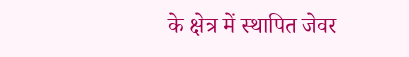के क्षेत्र में स्थापित जेवर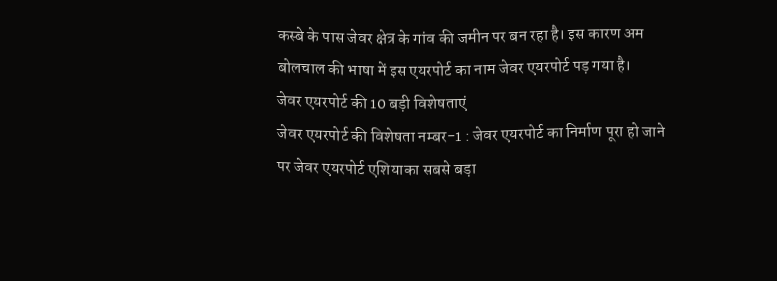कस्बे के पास जेवर क्षेत्र के गांव की जमीन पर बन रहा है। इस कारण अम बोलचाल की भाषा में इस एयरपोर्ट का नाम जेवर एयरपोर्ट पड़ गया है।
जेवर एयरपोर्ट की 10 बड़ी विशेषताएं
जेवर एयरपोर्ट की विशेषता नम्बर-1 : जेवर एयरपोर्ट का निर्माण पूरा हो जाने पर जेवर एयरपोर्ट एशियाका सबसे बड़ा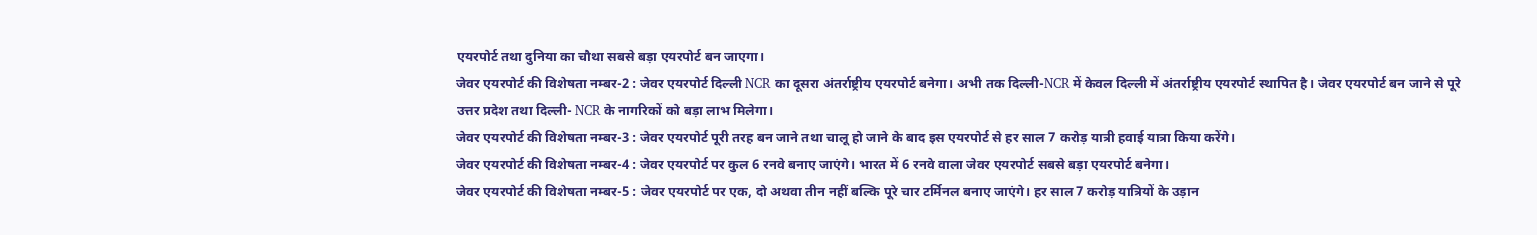एयरपोर्ट तथा दुनिया का चौथा सबसे बड़ा एयरपोर्ट बन जाएगा।
जेवर एयरपोर्ट की विशेषता नम्बर-2 : जेवर एयरपोर्ट दिल्ली NCR का दूसरा अंतर्राष्ट्रीय एयरपोर्ट बनेगा। अभी तक दिल्ली-NCR में केवल दिल्ली में अंतर्राष्ट्रीय एयरपोर्ट स्थापित है। जेवर एयरपोर्ट बन जाने से पूरे उत्तर प्रदेश तथा दिल्ली- NCR के नागरिकों को बड़ा लाभ मिलेगा।
जेवर एयरपोर्ट की विशेषता नम्बर-3 : जेवर एयरपोर्ट पूरी तरह बन जाने तथा चालू हो जाने के बाद इस एयरपोर्ट से हर साल 7 करोड़ यात्री हवाई यात्रा किया करेंगे।
जेवर एयरपोर्ट की विशेषता नम्बर-4 : जेवर एयरपोर्ट पर कुल 6 रनवे बनाए जाएंगे। भारत में 6 रनवे वाला जेवर एयरपोर्ट सबसे बड़ा एयरपोर्ट बनेगा।
जेवर एयरपोर्ट की विशेषता नम्बर-5 : जेवर एयरपोर्ट पर एक, दो अथवा तीन नहीं बल्कि पूरे चार टर्मिनल बनाए जाएंगे। हर साल 7 करोड़ यात्रियों के उड़ान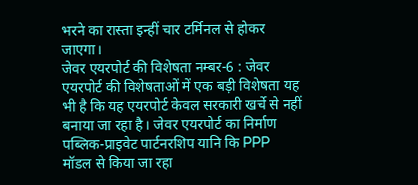भरने का रास्ता इन्हीं चार टर्मिनल से होकर जाएगा।
जेवर एयरपोर्ट की विशेषता नम्बर-6 : जेवर एयरपोर्ट की विशेषताओं में एक बड़ी विशेषता यह भी है कि यह एयरपोर्ट केवल सरकारी खर्चे से नहीं बनाया जा रहा है। जेवर एयरपोर्ट का निर्माण पब्लिक-प्राइवेट पार्टनरशिप यानि कि PPP मॉडल से किया जा रहा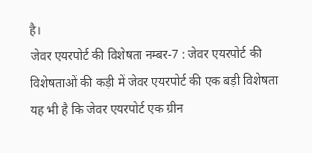है।
जेवर एयरपोर्ट की विशेषता नम्बर-7 : जेवर एयरपोर्ट की विशेषताओं की कड़ी में जेवर एयरपोर्ट की एक बड़ी विशेषता यह भी है कि जेवर एयरपोर्ट एक ग्रीन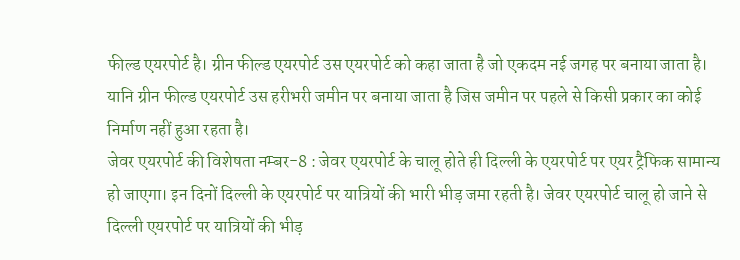फील्ड एयरपोर्ट है। ग्रीन फील्ड एयरपोर्ट उस एयरपोर्ट को कहा जाता है जो एकदम नई जगह पर बनाया जाता है। यानि ग्रीन फील्ड एयरपोर्ट उस हरीभरी जमीन पर बनाया जाता है जिस जमीन पर पहले से किसी प्रकार का कोई निर्माण नहीं हुआ रहता है।
जेवर एयरपोर्ट की विशेषता नम्बर-8 : जेवर एयरपोर्ट के चालू होते ही दिल्ली के एयरपोर्ट पर एयर ट्रैफिक सामान्य हो जाएगा। इन दिनों दिल्ली के एयरपोर्ट पर यात्रियों की भारी भीड़ जमा रहती है। जेवर एयरपोर्ट चालू हो जाने से दिल्ली एयरपोर्ट पर यात्रियों की भीड़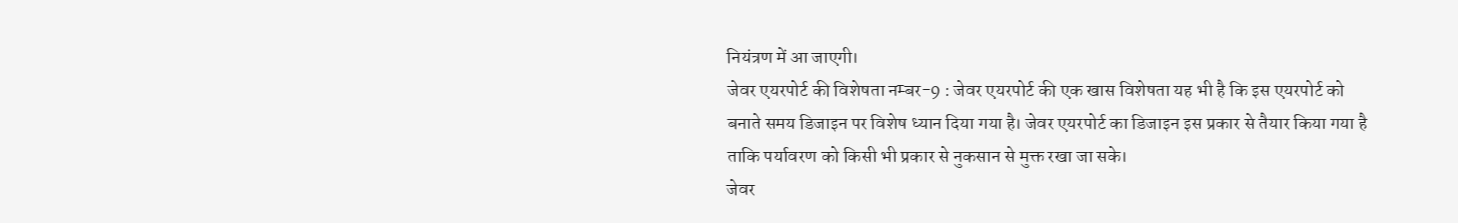नियंत्रण में आ जाएगी।
जेवर एयरपोर्ट की विशेषता नम्बर-9 : जेवर एयरपोर्ट की एक खास विशेषता यह भी है कि इस एयरपोर्ट को बनाते समय डिजाइन पर विशेष ध्यान दिया गया है। जेवर एयरपोर्ट का डिजाइन इस प्रकार से तैयार किया गया है ताकि पर्यावरण को किसी भी प्रकार से नुकसान से मुक्त रखा जा सके।
जेवर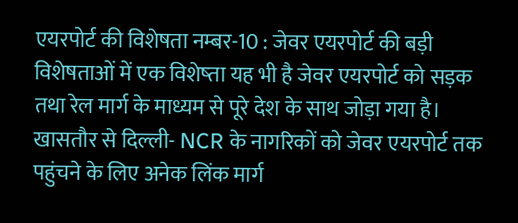एयरपोर्ट की विशेषता नम्बर-10 : जेवर एयरपोर्ट की बड़ी विशेषताओं में एक विशेष्ता यह भी है जेवर एयरपोर्ट को सड़क तथा रेल मार्ग के माध्यम से पूरे देश के साथ जोड़ा गया है। खासतौर से दिल्ली- NCR के नागरिकों को जेवर एयरपोर्ट तक पहुंचने के लिए अनेक लिंक मार्ग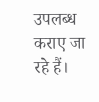उपलब्ध कराए जा रहे हैं।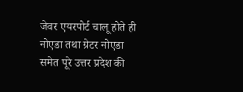जेवर एयरपोर्ट चालू होते ही नोएडा तथा ग्रेटर नोएडा समेत पूरे उत्तर प्रदेश की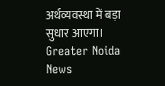अर्थव्यवस्था में बड़ा सुधार आएगा। Greater Noida News